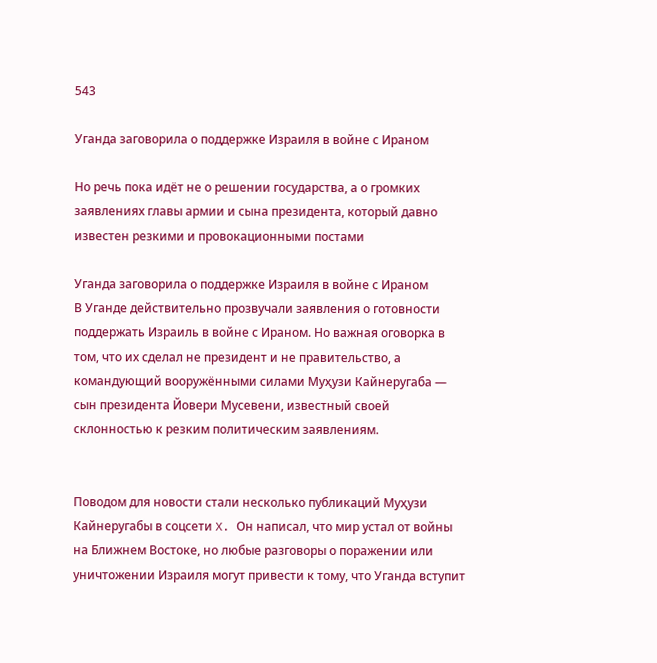543

Уганда заговорила о поддержке Израиля в войне с Ираном

Но речь пока идёт не о решении государства, а о громких заявлениях главы армии и сына президента, который давно известен резкими и провокационными постами

Уганда заговорила о поддержке Израиля в войне с Ираном
В Уганде действительно прозвучали заявления о готовности поддержать Израиль в войне с Ираном. Но важная оговорка в том, что их сделал не президент и не правительство, а командующий вооружёнными силами Муҳузи Кайнеругаба — сын президента Йовери Мусевени, известный своей склонностью к резким политическим заявлениям.


Поводом для новости стали несколько публикаций Муҳузи Кайнеругабы в соцсети X. Он написал, что мир устал от войны на Ближнем Востоке, но любые разговоры о поражении или уничтожении Израиля могут привести к тому, что Уганда вступит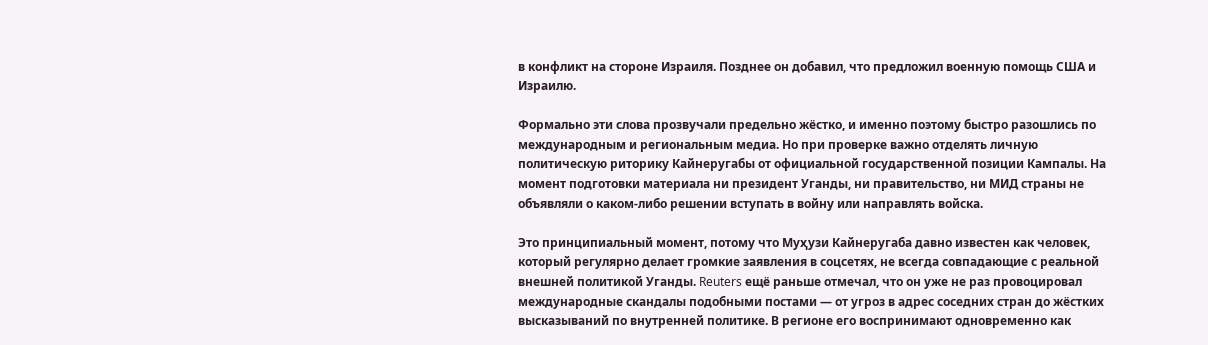в конфликт на стороне Израиля. Позднее он добавил, что предложил военную помощь США и Израилю.

Формально эти слова прозвучали предельно жёстко, и именно поэтому быстро разошлись по международным и региональным медиа. Но при проверке важно отделять личную политическую риторику Кайнеругабы от официальной государственной позиции Кампалы. На момент подготовки материала ни президент Уганды, ни правительство, ни МИД страны не объявляли о каком-либо решении вступать в войну или направлять войска.

Это принципиальный момент, потому что Муҳузи Кайнеругаба давно известен как человек, который регулярно делает громкие заявления в соцсетях, не всегда совпадающие с реальной внешней политикой Уганды. Reuters ещё раньше отмечал, что он уже не раз провоцировал международные скандалы подобными постами — от угроз в адрес соседних стран до жёстких высказываний по внутренней политике. В регионе его воспринимают одновременно как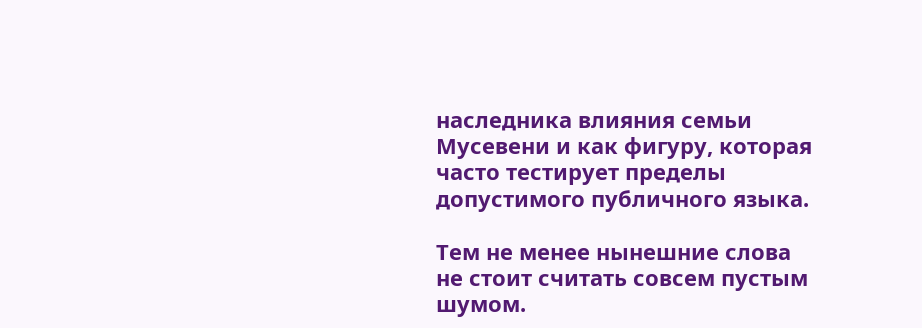наследника влияния семьи Мусевени и как фигуру, которая часто тестирует пределы допустимого публичного языка.

Тем не менее нынешние слова не стоит считать совсем пустым шумом.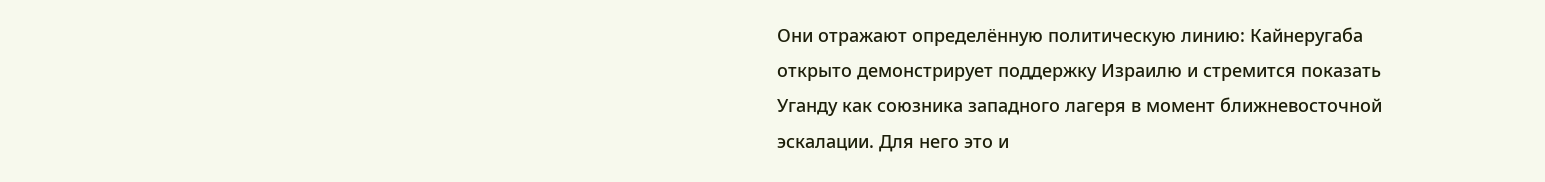Они отражают определённую политическую линию: Кайнеругаба открыто демонстрирует поддержку Израилю и стремится показать Уганду как союзника западного лагеря в момент ближневосточной эскалации. Для него это и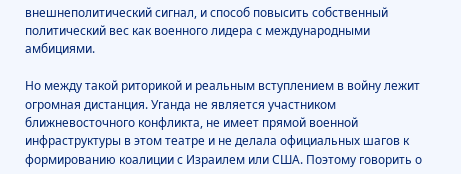внешнеполитический сигнал, и способ повысить собственный политический вес как военного лидера с международными амбициями.

Но между такой риторикой и реальным вступлением в войну лежит огромная дистанция. Уганда не является участником ближневосточного конфликта, не имеет прямой военной инфраструктуры в этом театре и не делала официальных шагов к формированию коалиции с Израилем или США. Поэтому говорить о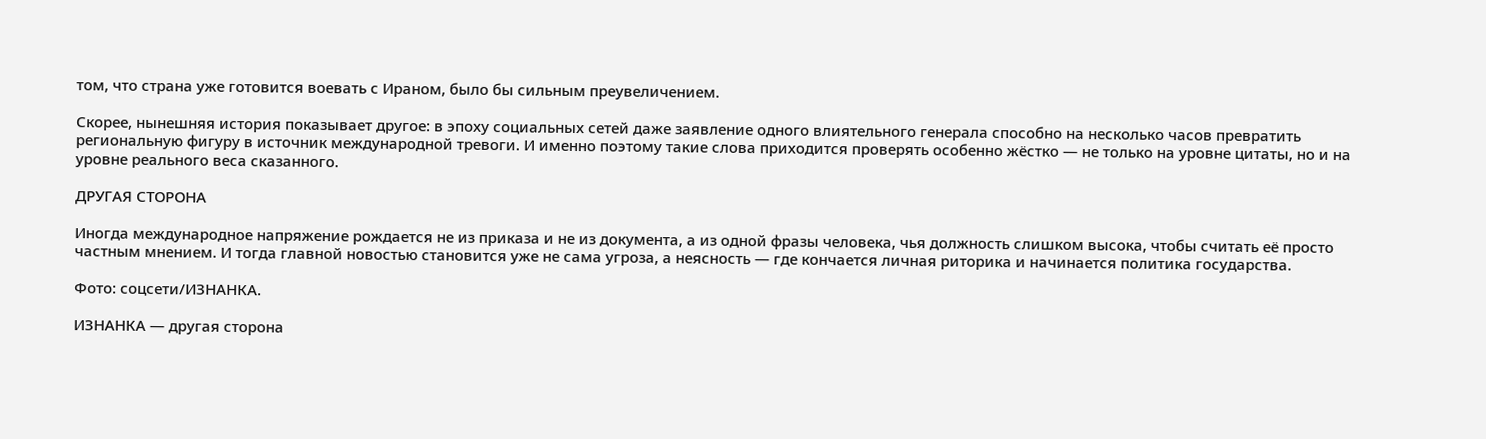том, что страна уже готовится воевать с Ираном, было бы сильным преувеличением.

Скорее, нынешняя история показывает другое: в эпоху социальных сетей даже заявление одного влиятельного генерала способно на несколько часов превратить региональную фигуру в источник международной тревоги. И именно поэтому такие слова приходится проверять особенно жёстко — не только на уровне цитаты, но и на уровне реального веса сказанного.

ДРУГАЯ СТОРОНА

Иногда международное напряжение рождается не из приказа и не из документа, а из одной фразы человека, чья должность слишком высока, чтобы считать её просто частным мнением. И тогда главной новостью становится уже не сама угроза, а неясность — где кончается личная риторика и начинается политика государства.

Фото: соцсети/ИЗНАНКА.

ИЗНАНКА — другая сторона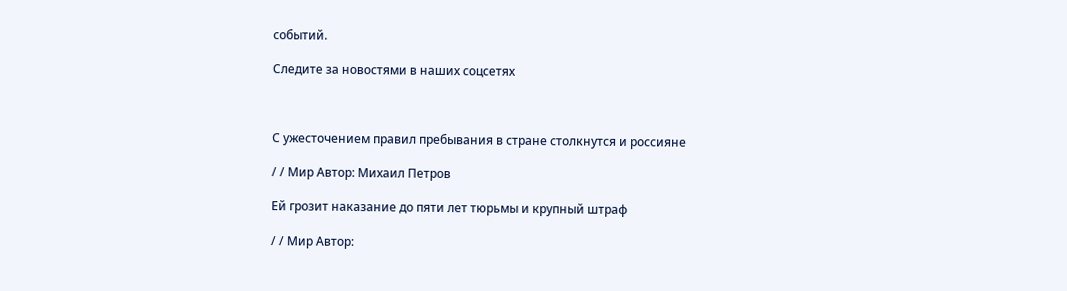событий.

Следите за новостями в наших соцсетях



С ужесточением правил пребывания в стране столкнутся и россияне

/ / Мир Автор: Михаил Петров

Ей грозит наказание до пяти лет тюрьмы и крупный штраф

/ / Мир Автор: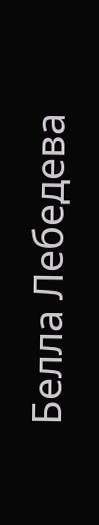Белла Лебедева